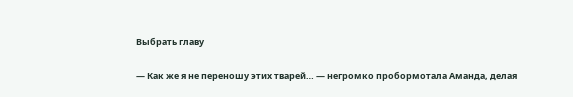Выбрать главу

— Как же я не переношу этих тварей… — негромко пробормотала Аманда, делая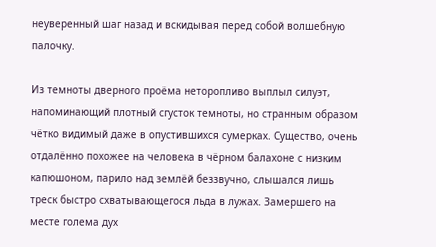неуверенный шаг назад и вскидывая перед собой волшебную палочку.

Из темноты дверного проёма неторопливо выплыл силуэт, напоминающий плотный сгусток темноты, но странным образом чётко видимый даже в опустившихся сумерках. Существо, очень отдалённо похожее на человека в чёрном балахоне с низким капюшоном, парило над землёй беззвучно, слышался лишь треск быстро схватывающегося льда в лужах. Замершего на месте голема дух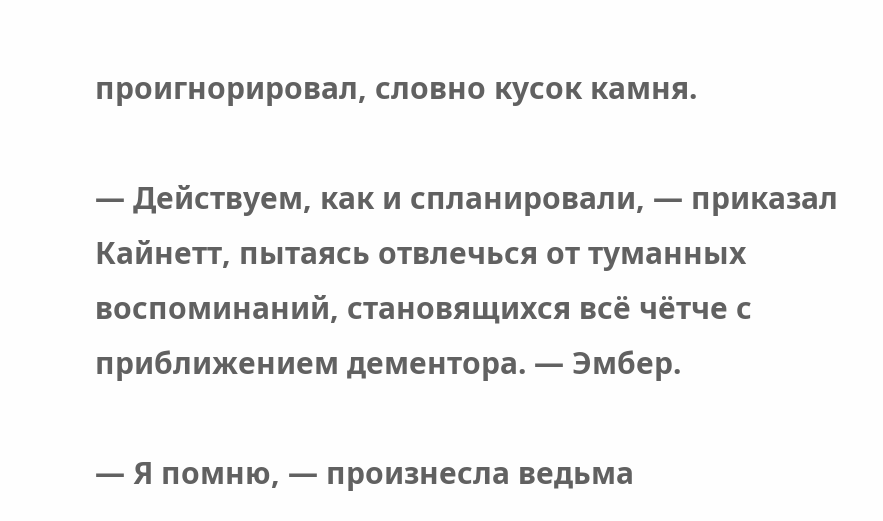проигнорировал, словно кусок камня.

— Действуем, как и спланировали, — приказал Кайнетт, пытаясь отвлечься от туманных воспоминаний, становящихся всё чётче с приближением дементора. — Эмбер.

— Я помню, — произнесла ведьма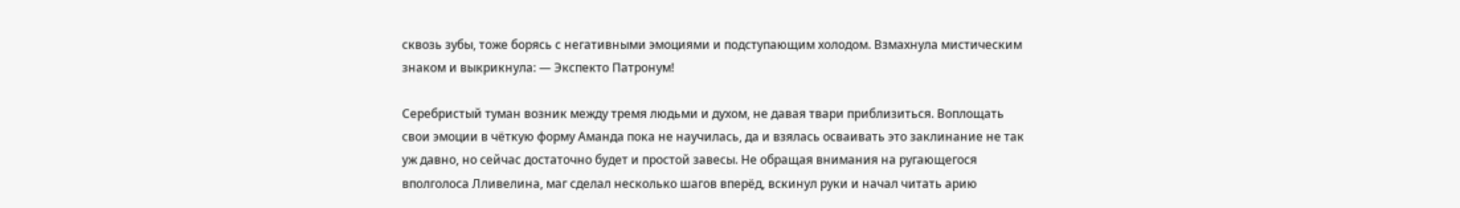сквозь зубы, тоже борясь с негативными эмоциями и подступающим холодом. Взмахнула мистическим знаком и выкрикнула: — Экспекто Патронум!

Серебристый туман возник между тремя людьми и духом, не давая твари приблизиться. Воплощать свои эмоции в чёткую форму Аманда пока не научилась, да и взялась осваивать это заклинание не так уж давно, но сейчас достаточно будет и простой завесы. Не обращая внимания на ругающегося вполголоса Лливелина, маг сделал несколько шагов вперёд, вскинул руки и начал читать арию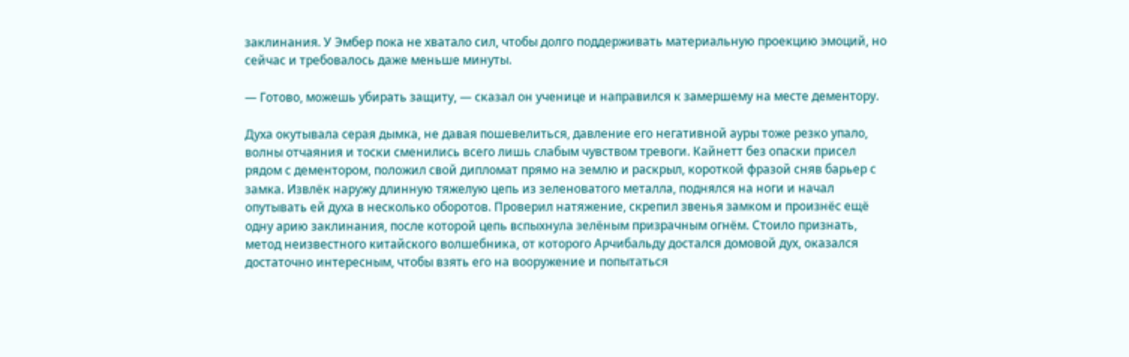заклинания. У Эмбер пока не хватало сил, чтобы долго поддерживать материальную проекцию эмоций, но сейчас и требовалось даже меньше минуты.

— Готово, можешь убирать защиту, — сказал он ученице и направился к замершему на месте дементору.

Духа окутывала серая дымка, не давая пошевелиться, давление его негативной ауры тоже резко упало, волны отчаяния и тоски сменились всего лишь слабым чувством тревоги. Кайнетт без опаски присел рядом с дементором, положил свой дипломат прямо на землю и раскрыл, короткой фразой сняв барьер с замка. Извлёк наружу длинную тяжелую цепь из зеленоватого металла, поднялся на ноги и начал опутывать ей духа в несколько оборотов. Проверил натяжение, скрепил звенья замком и произнёс ещё одну арию заклинания, после которой цепь вспыхнула зелёным призрачным огнём. Стоило признать, метод неизвестного китайского волшебника, от которого Арчибальду достался домовой дух, оказался достаточно интересным, чтобы взять его на вооружение и попытаться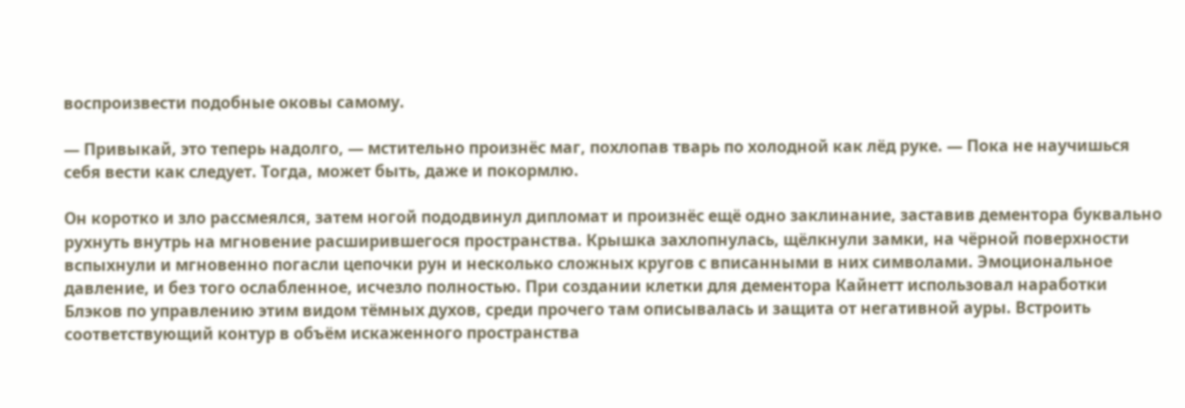воспроизвести подобные оковы самому.

— Привыкай, это теперь надолго, — мстительно произнёс маг, похлопав тварь по холодной как лёд руке. — Пока не научишься себя вести как следует. Тогда, может быть, даже и покормлю.

Он коротко и зло рассмеялся, затем ногой пододвинул дипломат и произнёс ещё одно заклинание, заставив дементора буквально рухнуть внутрь на мгновение расширившегося пространства. Крышка захлопнулась, щёлкнули замки, на чёрной поверхности вспыхнули и мгновенно погасли цепочки рун и несколько сложных кругов с вписанными в них символами. Эмоциональное давление, и без того ослабленное, исчезло полностью. При создании клетки для дементора Кайнетт использовал наработки Блэков по управлению этим видом тёмных духов, среди прочего там описывалась и защита от негативной ауры. Встроить соответствующий контур в объём искаженного пространства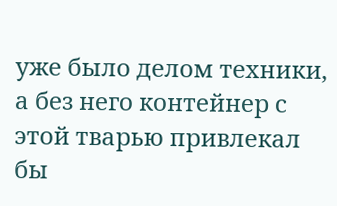уже было делом техники, а без него контейнер с этой тварью привлекал бы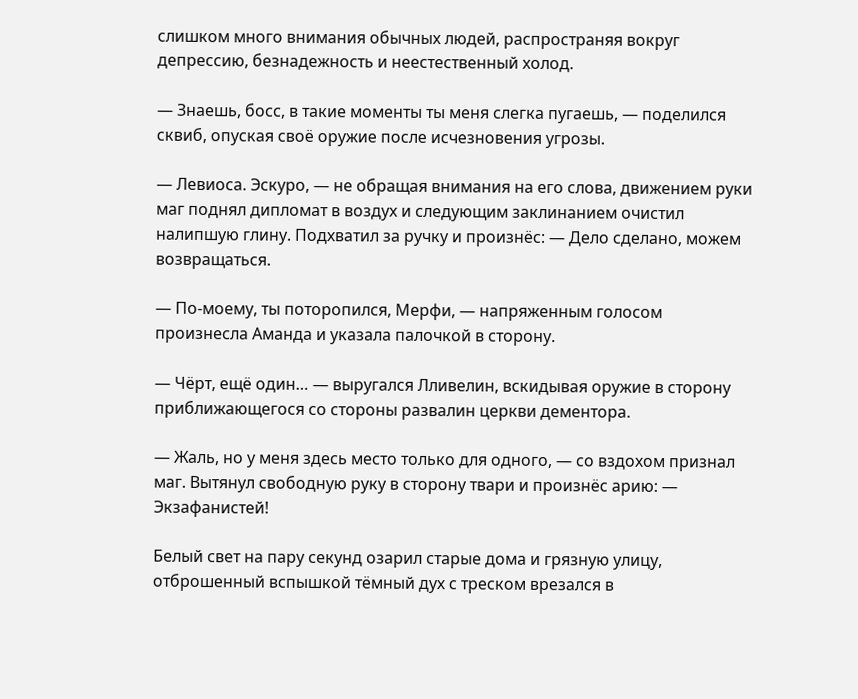слишком много внимания обычных людей, распространяя вокруг депрессию, безнадежность и неестественный холод.

— Знаешь, босс, в такие моменты ты меня слегка пугаешь, — поделился сквиб, опуская своё оружие после исчезновения угрозы.

— Левиоса. Эскуро, — не обращая внимания на его слова, движением руки маг поднял дипломат в воздух и следующим заклинанием очистил налипшую глину. Подхватил за ручку и произнёс: — Дело сделано, можем возвращаться.

— По-моему, ты поторопился, Мерфи, — напряженным голосом произнесла Аманда и указала палочкой в сторону.

— Чёрт, ещё один… — выругался Лливелин, вскидывая оружие в сторону приближающегося со стороны развалин церкви дементора.

— Жаль, но у меня здесь место только для одного, — со вздохом признал маг. Вытянул свободную руку в сторону твари и произнёс арию: — Экзафанистей!

Белый свет на пару секунд озарил старые дома и грязную улицу, отброшенный вспышкой тёмный дух с треском врезался в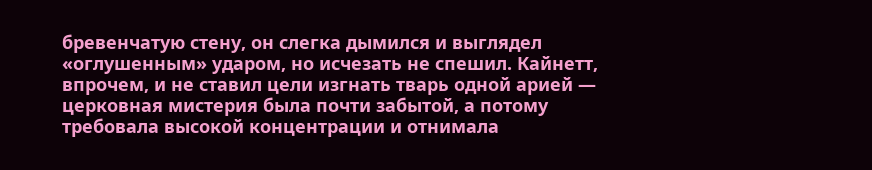бревенчатую стену, он слегка дымился и выглядел «оглушенным» ударом, но исчезать не спешил. Кайнетт, впрочем, и не ставил цели изгнать тварь одной арией — церковная мистерия была почти забытой, а потому требовала высокой концентрации и отнимала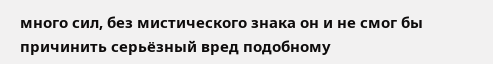много сил, без мистического знака он и не смог бы причинить серьёзный вред подобному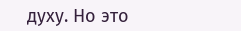духу. Но это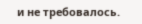и не требовалось.